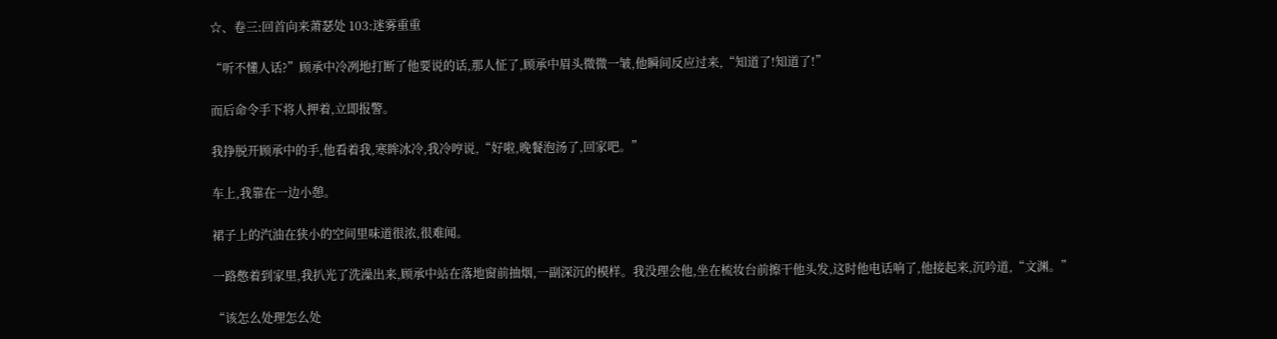☆、卷三:回首向来萧瑟处 103:迷雾重重

“听不懂人话?”顾承中冷冽地打断了他要说的话,那人怔了,顾承中眉头微微一皱,他瞬间反应过来,“知道了!知道了!”

而后命令手下将人押着,立即报警。

我挣脱开顾承中的手,他看着我,寒眸冰冷,我冷哼说,“好啦,晚餐泡汤了,回家吧。”

车上,我靠在一边小憩。

裙子上的汽油在狭小的空间里味道很浓,很难闻。

一路憋着到家里,我扒光了洗澡出来,顾承中站在落地窗前抽烟,一副深沉的模样。我没理会他,坐在梳妆台前擦干他头发,这时他电话响了,他接起来,沉吟道,“文渊。”

“该怎么处理怎么处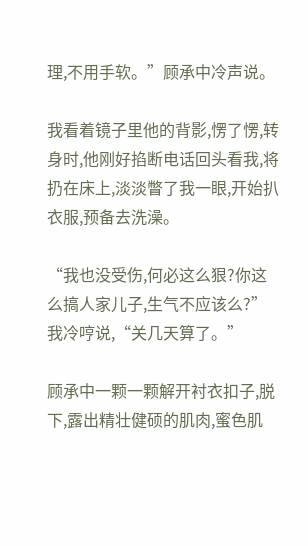理,不用手软。”顾承中冷声说。

我看着镜子里他的背影,愣了愣,转身时,他刚好掐断电话回头看我,将扔在床上,淡淡瞥了我一眼,开始扒衣服,预备去洗澡。

“我也没受伤,何必这么狠?你这么搞人家儿子,生气不应该么?”我冷哼说,“关几天算了。”

顾承中一颗一颗解开衬衣扣子,脱下,露出精壮健硕的肌肉,蜜色肌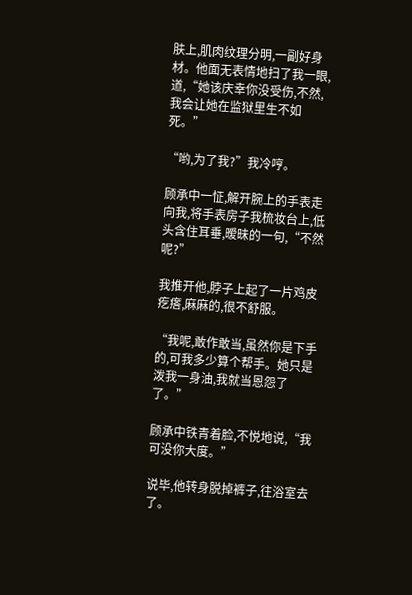肤上,肌肉纹理分明,一副好身材。他面无表情地扫了我一眼,道,“她该庆幸你没受伤,不然,我会让她在监狱里生不如死。”

“哟,为了我?”我冷哼。

顾承中一怔,解开腕上的手表走向我,将手表房子我梳妆台上,低头含住耳垂,暧昧的一句,“不然呢?”

我推开他,脖子上起了一片鸡皮疙瘩,麻麻的,很不舒服。

“我呢,敢作敢当,虽然你是下手的,可我多少算个帮手。她只是泼我一身油,我就当恩怨了了。”

顾承中铁青着脸,不悦地说,“我可没你大度。”

说毕,他转身脱掉裤子,往浴室去了。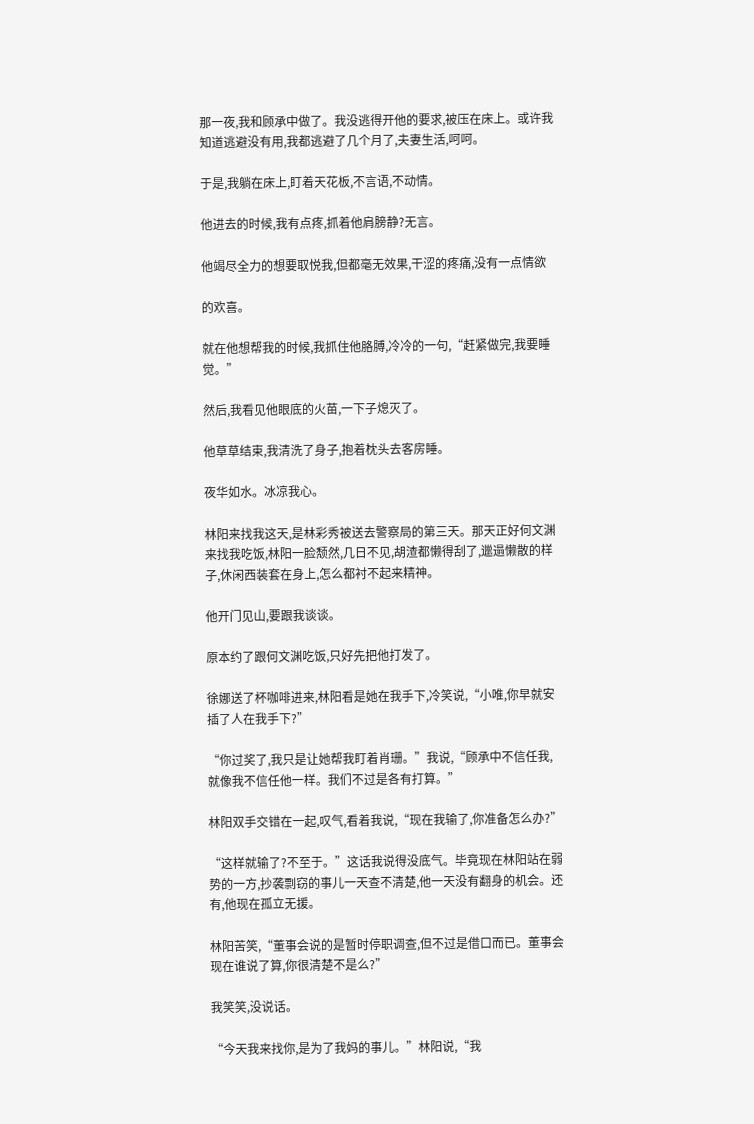那一夜,我和顾承中做了。我没逃得开他的要求,被压在床上。或许我知道逃避没有用,我都逃避了几个月了,夫妻生活,呵呵。

于是,我躺在床上,盯着天花板,不言语,不动情。

他进去的时候,我有点疼,抓着他肩膀静?无言。

他竭尽全力的想要取悦我,但都毫无效果,干涩的疼痛,没有一点情欲

的欢喜。

就在他想帮我的时候,我抓住他胳膊,冷冷的一句,“赶紧做完,我要睡觉。”

然后,我看见他眼底的火苗,一下子熄灭了。

他草草结束,我清洗了身子,抱着枕头去客房睡。

夜华如水。冰凉我心。

林阳来找我这天,是林彩秀被送去警察局的第三天。那天正好何文渊来找我吃饭,林阳一脸颓然,几日不见,胡渣都懒得刮了,邋遢懒散的样子,休闲西装套在身上,怎么都衬不起来精神。

他开门见山,要跟我谈谈。

原本约了跟何文渊吃饭,只好先把他打发了。

徐娜送了杯咖啡进来,林阳看是她在我手下,冷笑说,“小唯,你早就安插了人在我手下?”

“你过奖了,我只是让她帮我盯着肖珊。”我说,“顾承中不信任我,就像我不信任他一样。我们不过是各有打算。”

林阳双手交错在一起,叹气,看着我说,“现在我输了,你准备怎么办?”

“这样就输了?不至于。”这话我说得没底气。毕竟现在林阳站在弱势的一方,抄袭剽窃的事儿一天查不清楚,他一天没有翻身的机会。还有,他现在孤立无援。

林阳苦笑,“董事会说的是暂时停职调查,但不过是借口而已。董事会现在谁说了算,你很清楚不是么?”

我笑笑,没说话。

“今天我来找你,是为了我妈的事儿。”林阳说,“我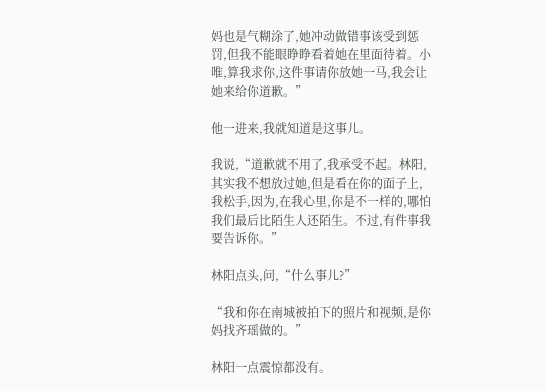妈也是气糊涂了,她冲动做错事该受到惩罚,但我不能眼睁睁看着她在里面待着。小唯,算我求你,这件事请你放她一马,我会让她来给你道歉。”

他一进来,我就知道是这事儿。

我说,“道歉就不用了,我承受不起。林阳,其实我不想放过她,但是看在你的面子上,我松手,因为,在我心里,你是不一样的,哪怕我们最后比陌生人还陌生。不过,有件事我要告诉你。”

林阳点头,问,“什么事儿?”

“我和你在南城被拍下的照片和视频,是你妈找齐瑶做的。”

林阳一点震惊都没有。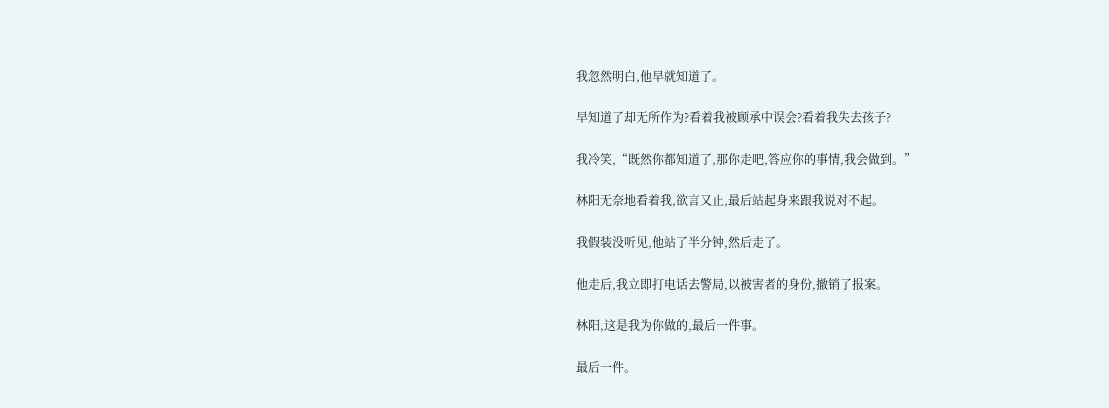我忽然明白,他早就知道了。

早知道了却无所作为?看着我被顾承中误会?看着我失去孩子?

我冷笑,“既然你都知道了,那你走吧,答应你的事情,我会做到。”

林阳无奈地看着我,欲言又止,最后站起身来跟我说对不起。

我假装没听见,他站了半分钟,然后走了。

他走后,我立即打电话去警局,以被害者的身份,撤销了报案。

林阳,这是我为你做的,最后一件事。

最后一件。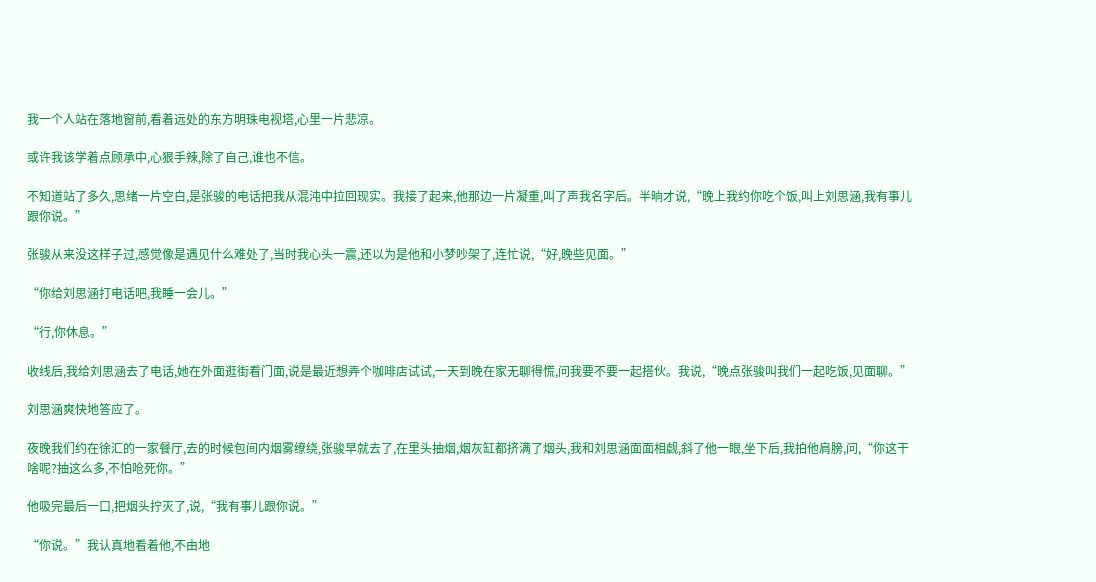我一个人站在落地窗前,看着远处的东方明珠电视塔,心里一片悲凉。

或许我该学着点顾承中,心狠手辣,除了自己,谁也不信。

不知道站了多久,思绪一片空白,是张骏的电话把我从混沌中拉回现实。我接了起来,他那边一片凝重,叫了声我名字后。半晌才说,“晚上我约你吃个饭,叫上刘思涵,我有事儿跟你说。”

张骏从来没这样子过,感觉像是遇见什么难处了,当时我心头一震,还以为是他和小梦吵架了,连忙说,“好,晚些见面。”

“你给刘思涵打电话吧,我睡一会儿。”

“行,你休息。”

收线后,我给刘思涵去了电话,她在外面逛街看门面,说是最近想弄个咖啡店试试,一天到晚在家无聊得慌,问我要不要一起搭伙。我说,“晚点张骏叫我们一起吃饭,见面聊。”

刘思涵爽快地答应了。

夜晚我们约在徐汇的一家餐厅,去的时候包间内烟雾缭绕,张骏早就去了,在里头抽烟,烟灰缸都挤满了烟头,我和刘思涵面面相觑,斜了他一眼,坐下后,我拍他肩膀,问,“你这干啥呢?抽这么多,不怕呛死你。”

他吸完最后一口,把烟头拧灭了,说,“我有事儿跟你说。”

“你说。”我认真地看着他,不由地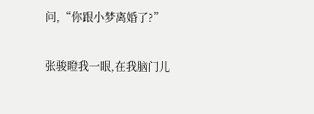问,“你跟小梦离婚了?”

张骏瞪我一眼,在我脑门儿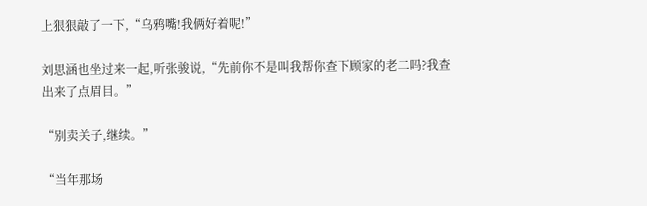上狠狠敲了一下,“乌鸦嘴!我俩好着呢!”

刘思涵也坐过来一起,听张骏说,“先前你不是叫我帮你查下顾家的老二吗?我查出来了点眉目。”

“别卖关子,继续。”

“当年那场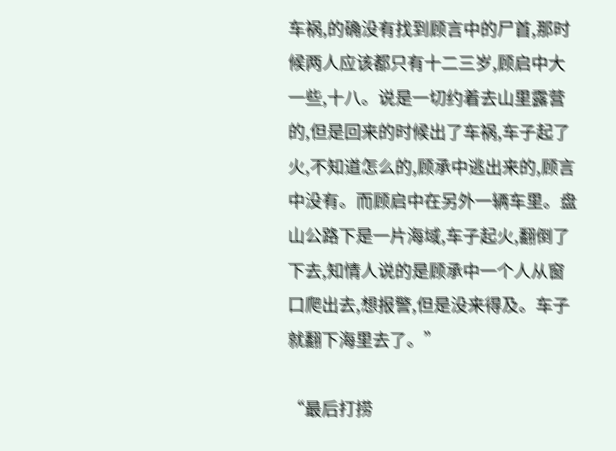车祸,的确没有找到顾言中的尸首,那时候两人应该都只有十二三岁,顾启中大一些,十八。说是一切约着去山里露营的,但是回来的时候出了车祸,车子起了火,不知道怎么的,顾承中逃出来的,顾言中没有。而顾启中在另外一辆车里。盘山公路下是一片海域,车子起火,翻倒了下去,知情人说的是顾承中一个人从窗口爬出去,想报警,但是没来得及。车子就翻下海里去了。”

“最后打捞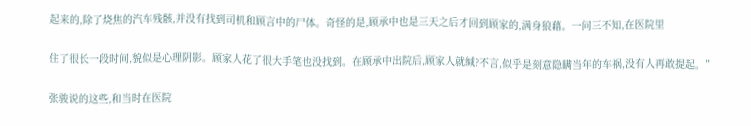起来的,除了烧焦的汽车残骸,并没有找到司机和顾言中的尸体。奇怪的是,顾承中也是三天之后才回到顾家的,满身狼藉。一问三不知,在医院里

住了很长一段时间,貌似是心理阴影。顾家人花了很大手笔也没找到。在顾承中出院后,顾家人就缄?不言,似乎是刻意隐瞒当年的车祸,没有人再敢提起。”

张骏说的这些,和当时在医院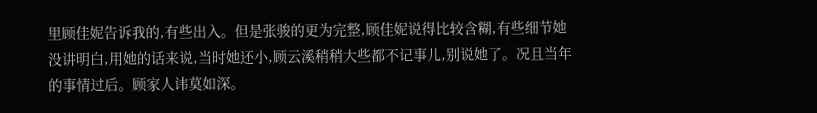里顾佳妮告诉我的,有些出入。但是张骏的更为完整,顾佳妮说得比较含糊,有些细节她没讲明白,用她的话来说,当时她还小,顾云溪稍稍大些都不记事儿,别说她了。况且当年的事情过后。顾家人讳莫如深。